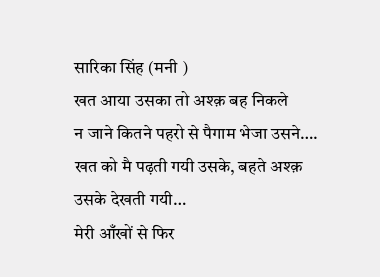सारिका सिंह (मनी )
खत आया उसका तो अश्क़ बह निकले
न जाने कितने पहरो से पैगाम भेजा उसने….
खत को मै पढ़ती गयी उसके, बहते अश्क़ उसके देखती गयी…
मेरी आँखों से फिर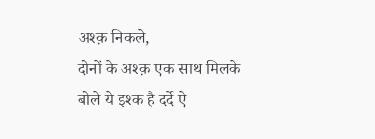अश्क़ निकले,
दोनों के अश्क़ एक साथ मिलके
बोले ये इश्क है दर्दे ऐ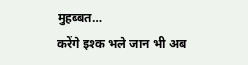मुहब्बत…
करेंगे इश्क भले जान भी अब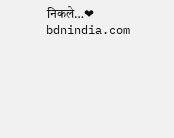निकले…❤
bdnindia.com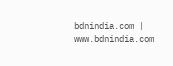bdnindia.com | www.bdnindia.com